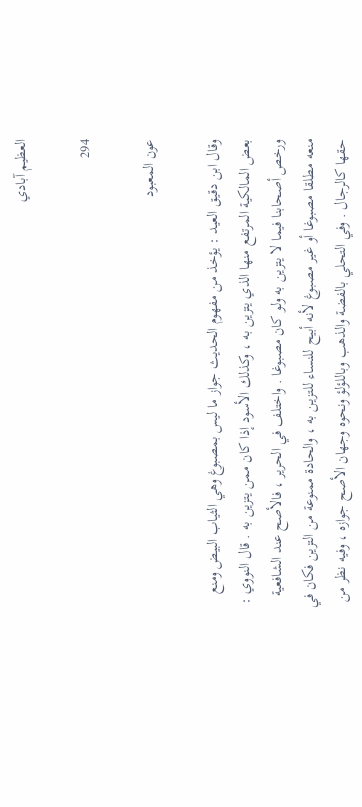العظيم آبادي

294

عون المعبود

وقال ابن دقيق العيد : يؤخذ من مفهوم الحديث جواز ما ليس بمصبوغ وهي الثياب البيض ومنع بعض المالكية المرتفع منها الذي يتزين به ، وكذلك الأسود إذا كان ممن يتزين به . قال النووي : ورخص أصحابنا فيما لا يتزين به ولو كان مصبوغا . واختلف في الحرير ، فالأصح عند الشافعية منعه مطلقا مصبوغا أو غير مصبوغ لأنه أبيح للنساء للتزين به ، والحادة ممنوعة من التزين فكان في حقها كالرجال . وفي التحلي بالفضة والذهب وباللؤلؤ ونحوه وجهان الأصح جوازه ، وفيه نظر من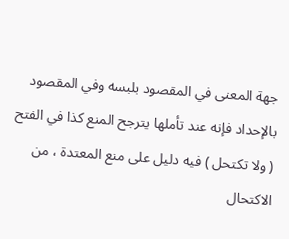جهة المعنى في المقصود بلبسه وفي المقصود بالإحداد فإنه عند تأملها يترجح المنع كذا في الفتح ( ولا تكتحل ) فيه دليل على منع المعتدة ، من الاكتحال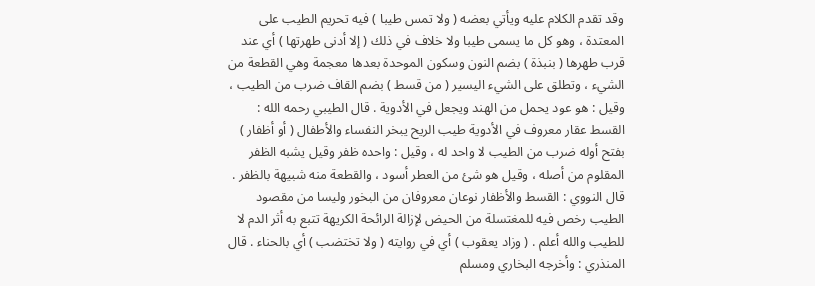وقد تقدم الكلام عليه ويأتي بعضه ( ولا تمس طيبا ) فيه تحريم الطيب على المعتدة ، وهو كل ما يسمى طيبا ولا خلاف في ذلك ( إلا أدنى طهرتها ) أي عند قرب طهرها ( بنبذة ) بضم النون وسكون الموحدة بعدها معجمة وهي القطعة من الشيء ، وتطلق على الشيء اليسير ( من قسط ) بضم القاف ضرب من الطيب ، وقيل : هو عود يحمل من الهند ويجعل في الأدوية . قال الطيبي رحمه الله : القسط عقار معروف في الأدوية طيب الريح يبخر النفساء والأطفال ( أو أظفار ) بفتح أوله ضرب من الطيب لا واحد له ، وقيل : واحده ظفر وقيل يشبه الظفر المقلوم من أصله ، وقيل هو شئ من العطر أسود ، والقطعة منه شبيهة بالظفر . قال النووي : القسط والأظفار نوعان معروفان من البخور وليسا من مقصود الطيب رخص فيه للمغتسلة من الحيض لإزالة الرائحة الكريهة تتبع به أثر الدم لا للطيب والله أعلم . ( وزاد يعقوب ) أي في روايته ( ولا تختضب ) أي بالحناء . قال المنذري : وأخرجه البخاري ومسلم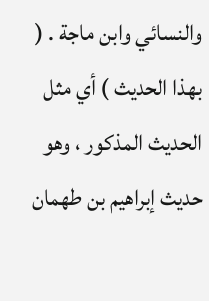والنسائي وابن ماجة . ( بهذا الحديث ) أي مثل الحديث المذكور ، وهو حديث إبراهيم بن طهمان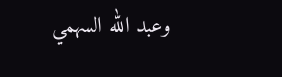وعبد الله السهمي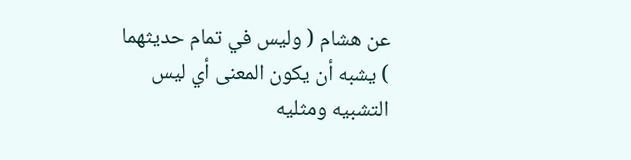عن هشام ( وليس في تمام حديثهما ) يشبه أن يكون المعنى أي ليس التشبيه ومثليه